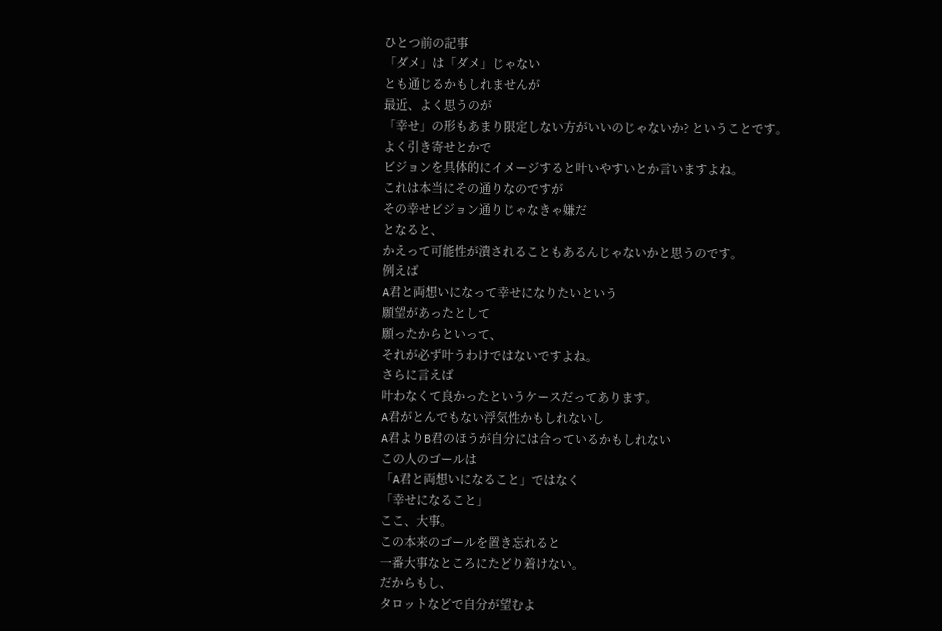ひとつ前の記事
「ダメ」は「ダメ」じゃない
とも通じるかもしれませんが
最近、よく思うのが
「幸せ」の形もあまり限定しない方がいいのじゃないか? ということです。
よく引き寄せとかで
ビジョンを具体的にイメージすると叶いやすいとか言いますよね。
これは本当にその通りなのですが
その幸せビジョン通りじゃなきゃ嫌だ
となると、
かえって可能性が潰されることもあるんじゃないかと思うのです。
例えば
A君と両想いになって幸せになりたいという
願望があったとして
願ったからといって、
それが必ず叶うわけではないですよね。
さらに言えば
叶わなくて良かったというケースだってあります。
A君がとんでもない浮気性かもしれないし
A君よりB君のほうが自分には合っているかもしれない
この人のゴールは
「A君と両想いになること」ではなく
「幸せになること」
ここ、大事。
この本来のゴールを置き忘れると
一番大事なところにたどり着けない。
だからもし、
タロットなどで自分が望むよ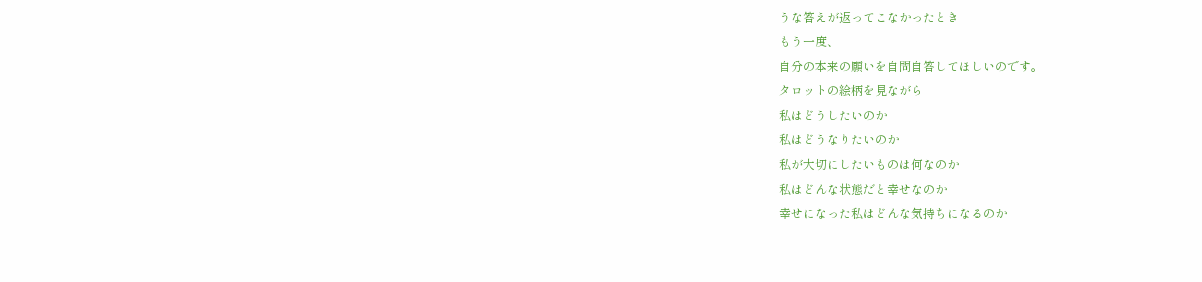うな答えが返ってこなかったとき
もう一度、
自分の本来の願いを自問自答してほしいのです。
タロットの絵柄を見ながら
私はどうしたいのか
私はどうなりたいのか
私が大切にしたいものは何なのか
私はどんな状態だと幸せなのか
幸せになった私はどんな気持ちになるのか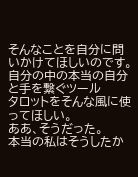そんなことを自分に問いかけてほしいのです。
自分の中の本当の自分と手を繋ぐツール
タロットをそんな風に使ってほしい。
ああ、そうだった。
本当の私はそうしたか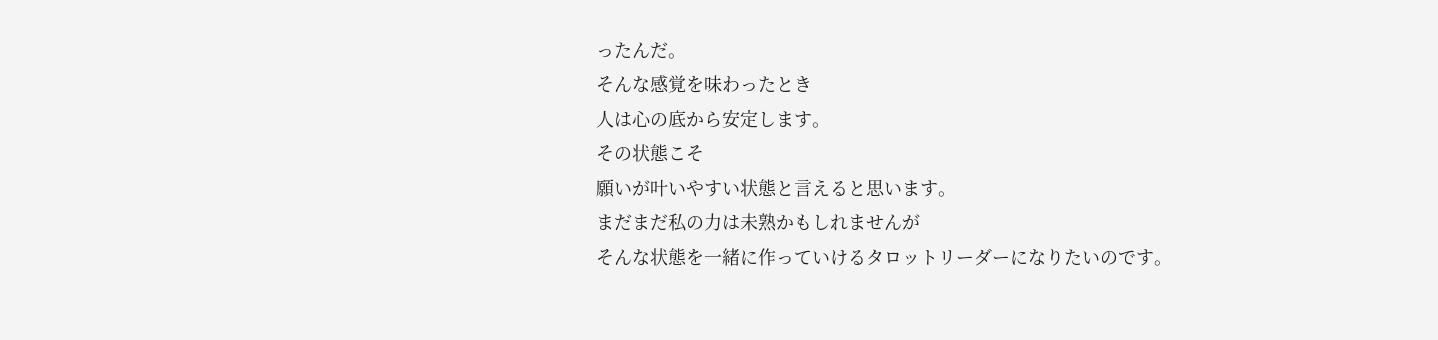ったんだ。
そんな感覚を味わったとき
人は心の底から安定します。
その状態こそ
願いが叶いやすい状態と言えると思います。
まだまだ私の力は未熟かもしれませんが
そんな状態を一緒に作っていけるタロットリーダーになりたいのです。